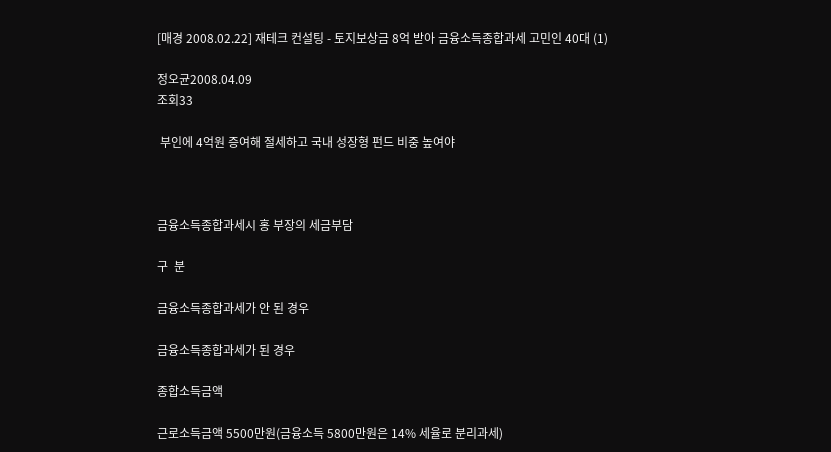[매경 2008.02.22] 재테크 컨설팅 - 토지보상금 8억 받아 금융소득종합과세 고민인 40대 (1)

정오균2008.04.09
조회33

 부인에 4억원 증여해 절세하고 국내 성장형 펀드 비중 높여야



금융소득종합과세시 홍 부장의 세금부담

구  분

금융소득종합과세가 안 된 경우

금융소득종합과세가 된 경우

종합소득금액

근로소득금액 5500만원(금융소득 5800만원은 14% 세율로 분리과세)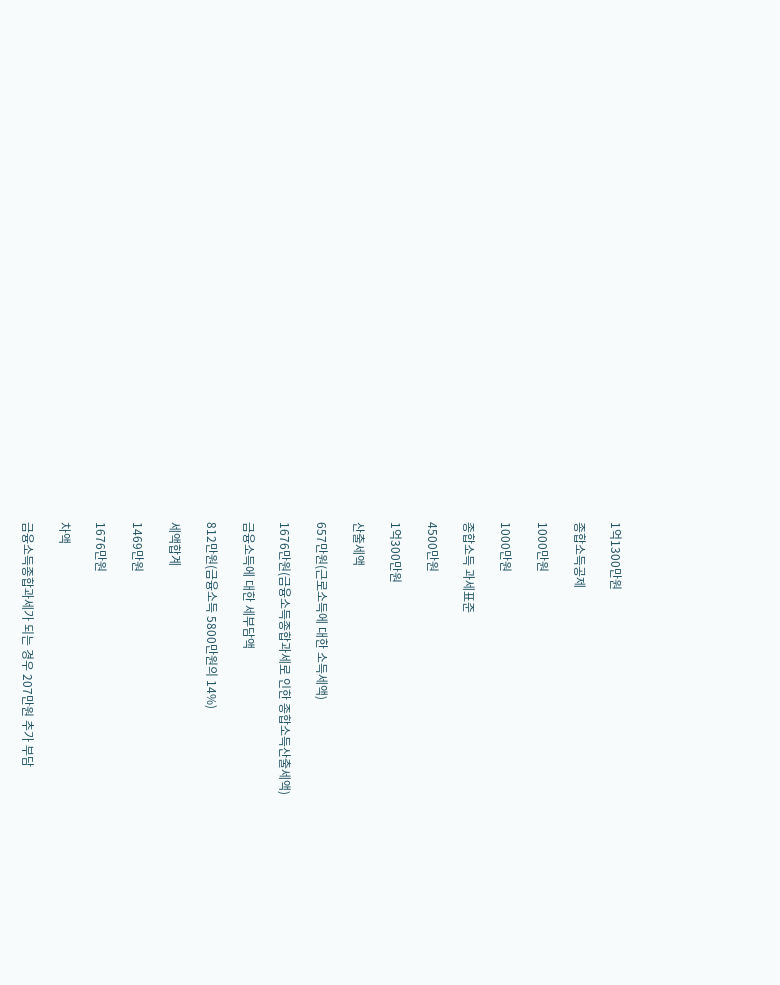1억1300만원

종합소득공제

1000만원

1000만원

종합소득 과세표준

4500만원

1억300만원

산출세액

657만원(근로소득에 대한 소득세액)

1676만원(금융소득종합과세로 인한 종합소득산출세액)

금융소득에 대한 세부담액

812만원(금융소득 5800만원의 14%)

세액합계

1469만원

1676만원

차액

금융소득종합과세가 되는 경우 207만원 추가 부담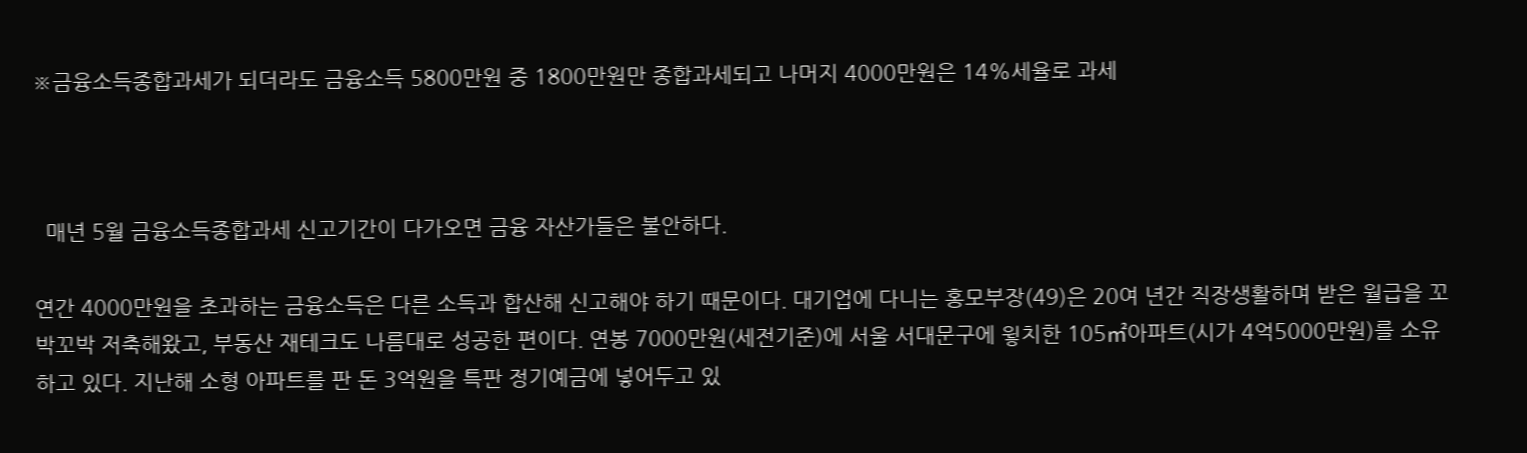※금융소득종합과세가 되더라도 금융소득 5800만원 중 1800만원만 종합과세되고 나머지 4000만원은 14%세율로 과세



  매년 5월 금융소득종합과세 신고기간이 다가오면 금융 자산가들은 불안하다.

연간 4000만원을 초과하는 금융소득은 다른 소득과 합산해 신고해야 하기 때문이다. 대기업에 다니는 홍모부장(49)은 20여 년간 직장생활하며 받은 월급을 꼬박꼬박 저축해왔고, 부동산 재테크도 나름대로 성공한 편이다. 연봉 7000만원(세전기준)에 서울 서대문구에 윟치한 105㎡아파트(시가 4억5000만원)를 소유하고 있다. 지난해 소형 아파트를 판 돈 3억원을 특판 정기예금에 넣어두고 있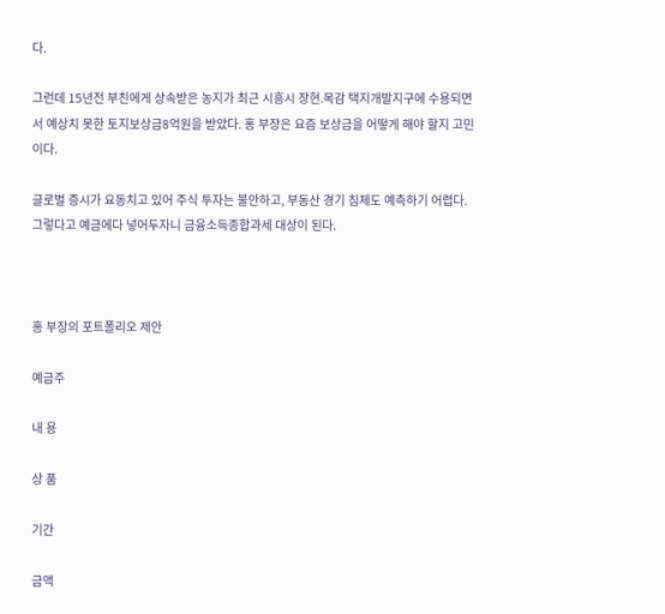다.

그런데 15년전 부친에게 상속받은 농지가 최근 시흥시 장현.목감 택지개발지구에 수용되면서 예상치 못한 토지보상금8억원을 받았다. 홍 부장은 요즘 보상금을 어떻게 해야 할지 고민이다.

글로벌 증시가 요동치고 있어 주식 투자는 불안하고, 부동산 경기 침체도 예측하기 어렵다. 그렇다고 예금에다 넣어두자니 금융소득종합과세 대상이 된다.



홍 부장의 포트폴리오 제안

예금주

내 용

상 품

기간

금액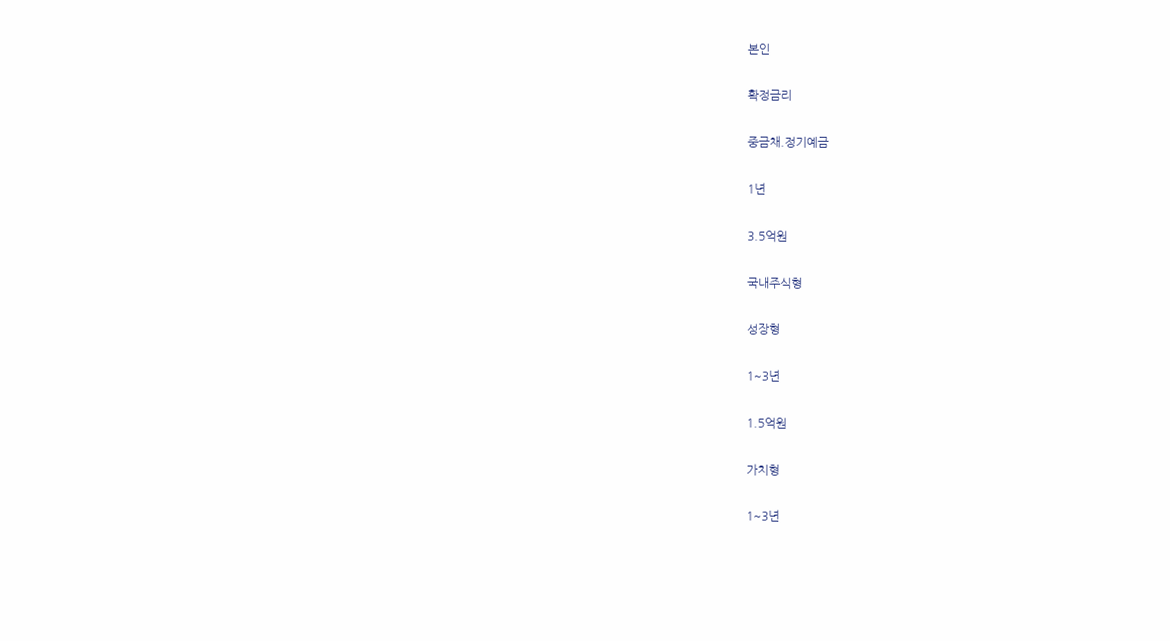본인

확정금리

중금채.정기예금

1년

3.5억원

국내주식형

성장형

1~3년

1.5억원

가치형

1~3년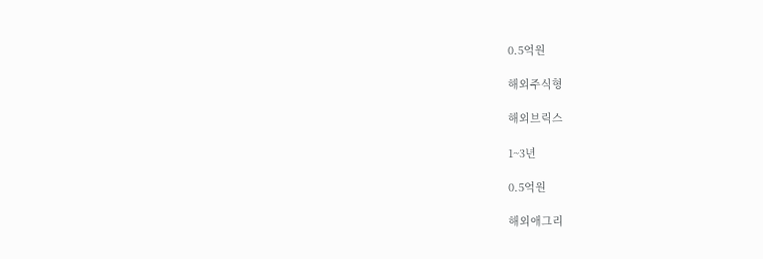0.5억원

해외주식형

해외브릭스

1~3년

0.5억원

해외애그리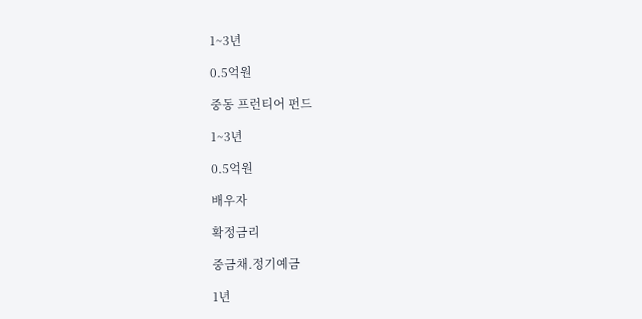1~3년

0.5억원

중동 프런티어 펀드

1~3년

0.5억원

배우자

확정금리

중금채.정기예금

1년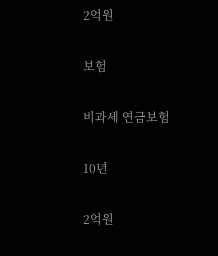2억원

보험

비과세 연금보험

10년

2억원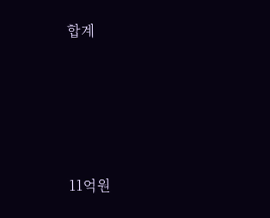합계







11억원